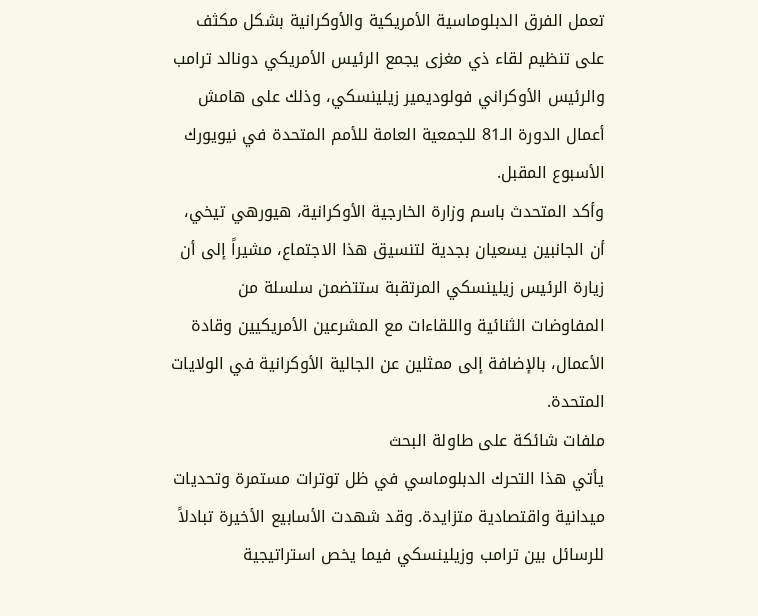تعمل الفرق الدبلوماسية الأمريكية والأوكرانية بشكل مكثف على تنظيم لقاء ذي مغزى يجمع الرئيس الأمريكي دونالد ترامب والرئيس الأوكراني فولوديمير زيلينسكي، وذلك على هامش أعمال الدورة الـ81 للجمعية العامة للأمم المتحدة في نيويورك الأسبوع المقبل.
وأكد المتحدث باسم وزارة الخارجية الأوكرانية، هيورهي تيخي، أن الجانبين يسعيان بجدية لتنسيق هذا الاجتماع، مشيراً إلى أن زيارة الرئيس زيلينسكي المرتقبة ستتضمن سلسلة من المفاوضات الثنائية واللقاءات مع المشرعين الأمريكيين وقادة الأعمال، بالإضافة إلى ممثلين عن الجالية الأوكرانية في الولايات المتحدة.
ملفات شائكة على طاولة البحث
يأتي هذا التحرك الدبلوماسي في ظل توترات مستمرة وتحديات ميدانية واقتصادية متزايدة. وقد شهدت الأسابيع الأخيرة تبادلاً للرسائل بين ترامب وزيلينسكي فيما يخص استراتيجية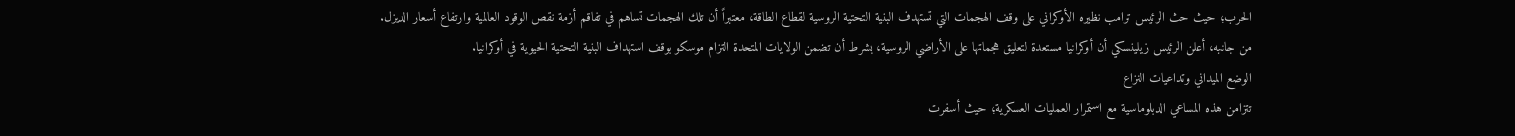الحرب؛ حيث حث الرئيس ترامب نظيره الأوكراني على وقف الهجمات التي تستهدف البنية التحتية الروسية لقطاع الطاقة، معتبراً أن تلك الهجمات تساهم في تفاقم أزمة نقص الوقود العالمية وارتفاع أسعار الديزل.
من جانبه، أعلن الرئيس زيلينسكي أن أوكرانيا مستعدة لتعليق هجماتها على الأراضي الروسية، بشرط أن تضمن الولايات المتحدة التزام موسكو بوقف استهداف البنية التحتية الحيوية في أوكرانيا.
الوضع الميداني وتداعيات النزاع
تتزامن هذه المساعي الدبلوماسية مع استمرار العمليات العسكرية؛ حيث أسفرت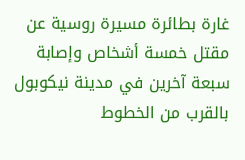غارة بطائرة مسيرة روسية عن مقتل خمسة أشخاص وإصابة سبعة آخرين في مدينة نيكوبول بالقرب من الخطوط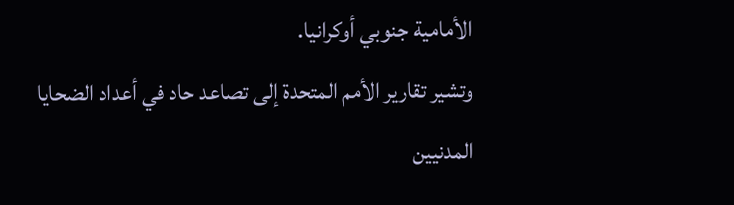الأمامية جنوبي أوكرانيا.
وتشير تقارير الأمم المتحدة إلى تصاعد حاد في أعداد الضحايا المدنيين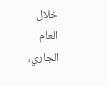خلال العام الجاري،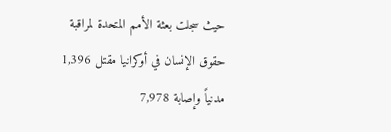حيث سجلت بعثة الأمم المتحدة لمراقبة حقوق الإنسان في أوكرانيا مقتل 1,396 مدنياً وإصابة 7,978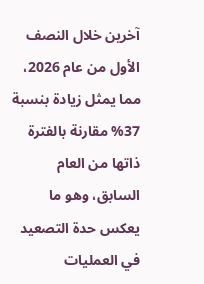آخرين خلال النصف الأول من عام 2026، مما يمثل زيادة بنسبة 37% مقارنة بالفترة ذاتها من العام السابق، وهو ما يعكس حدة التصعيد في العمليات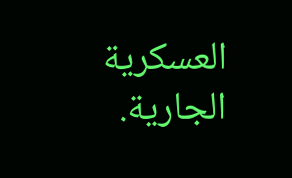العسكرية الجارية.